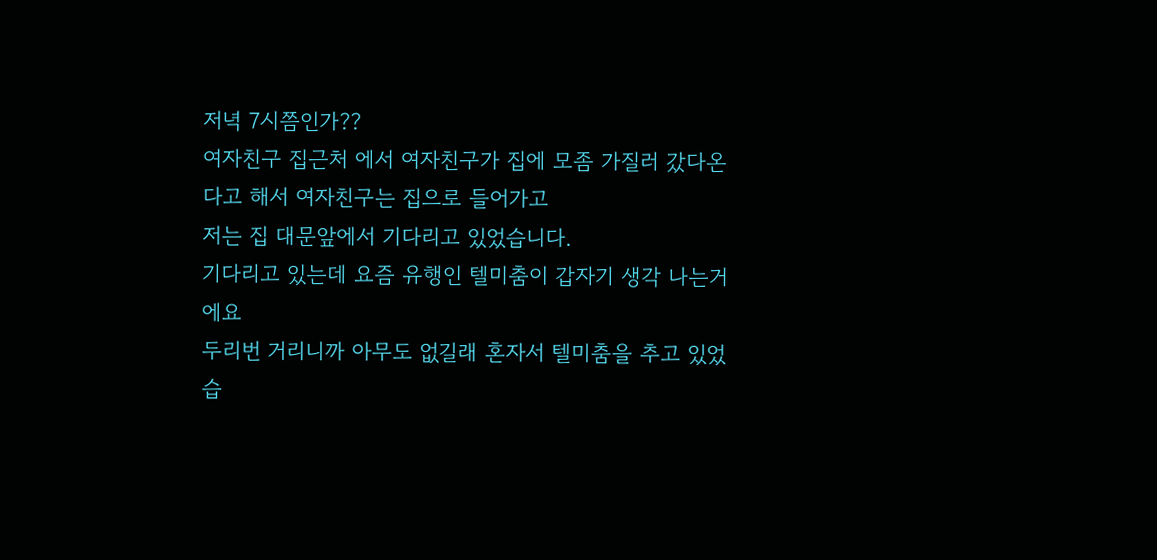저녁 7시쯤인가??
여자친구 집근처 에서 여자친구가 집에 모좀 가질러 갔다온다고 해서 여자친구는 집으로 들어가고
저는 집 대문앞에서 기다리고 있었습니다.
기다리고 있는데 요즘 유행인 텔미춤이 갑자기 생각 나는거에요
두리번 거리니까 아무도 없길래 혼자서 텔미춤을 추고 있었습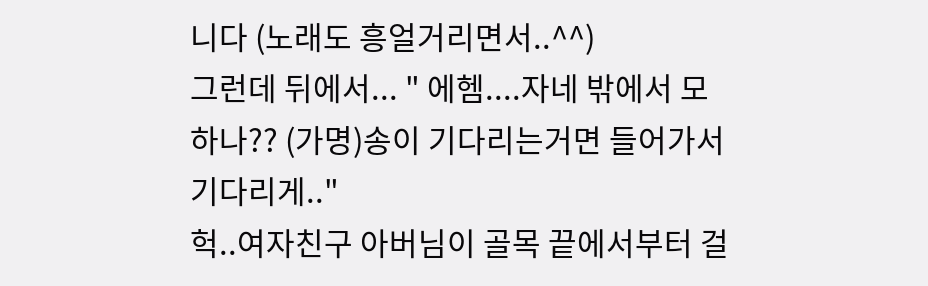니다 (노래도 흥얼거리면서..^^)
그런데 뒤에서... " 에헴....자네 밖에서 모하나?? (가명)송이 기다리는거면 들어가서 기다리게.."
헉..여자친구 아버님이 골목 끝에서부터 걸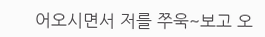어오시면서 저를 쭈욱~보고 오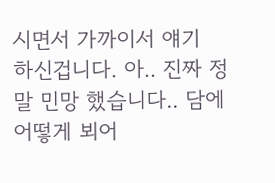시면서 가까이서 얘기
하신겁니다. 아.. 진짜 정말 민망 했습니다.. 담에 어떻게 뵈어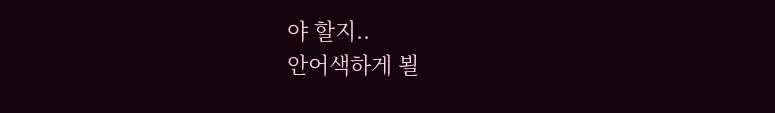야 할지..
안어색하게 뵐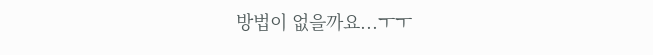방법이 없을까요...ㅜㅜ